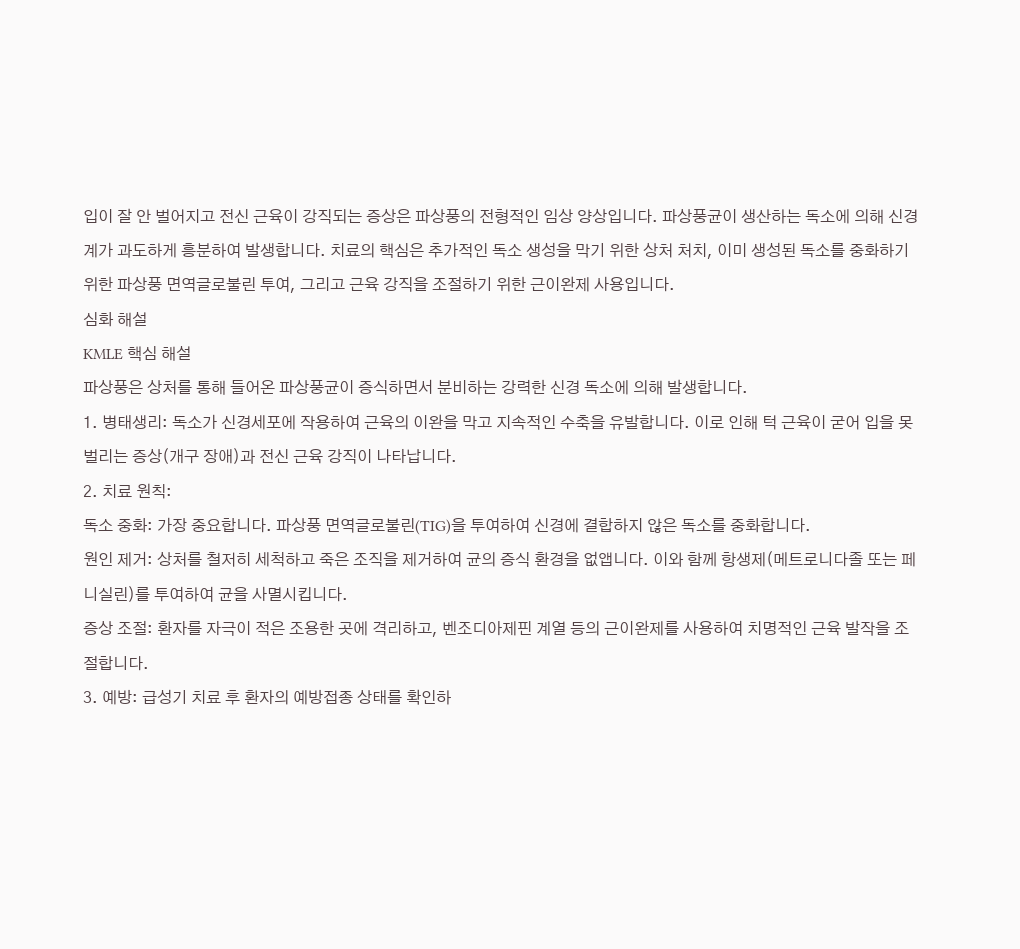입이 잘 안 벌어지고 전신 근육이 강직되는 증상은 파상풍의 전형적인 임상 양상입니다. 파상풍균이 생산하는 독소에 의해 신경계가 과도하게 흥분하여 발생합니다. 치료의 핵심은 추가적인 독소 생성을 막기 위한 상처 처치, 이미 생성된 독소를 중화하기 위한 파상풍 면역글로불린 투여, 그리고 근육 강직을 조절하기 위한 근이완제 사용입니다.
심화 해설
KMLE 핵심 해설
파상풍은 상처를 통해 들어온 파상풍균이 증식하면서 분비하는 강력한 신경 독소에 의해 발생합니다.
1. 병태생리: 독소가 신경세포에 작용하여 근육의 이완을 막고 지속적인 수축을 유발합니다. 이로 인해 턱 근육이 굳어 입을 못 벌리는 증상(개구 장애)과 전신 근육 강직이 나타납니다.
2. 치료 원칙:
독소 중화: 가장 중요합니다. 파상풍 면역글로불린(TIG)을 투여하여 신경에 결합하지 않은 독소를 중화합니다.
원인 제거: 상처를 철저히 세척하고 죽은 조직을 제거하여 균의 증식 환경을 없앱니다. 이와 함께 항생제(메트로니다졸 또는 페니실린)를 투여하여 균을 사멸시킵니다.
증상 조절: 환자를 자극이 적은 조용한 곳에 격리하고, 벤조디아제핀 계열 등의 근이완제를 사용하여 치명적인 근육 발작을 조절합니다.
3. 예방: 급성기 치료 후 환자의 예방접종 상태를 확인하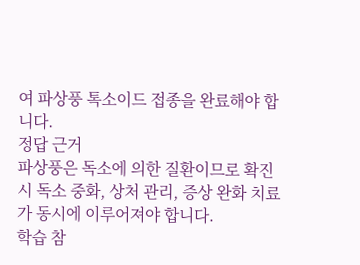여 파상풍 톡소이드 접종을 완료해야 합니다.
정답 근거
파상풍은 독소에 의한 질환이므로 확진 시 독소 중화, 상처 관리, 증상 완화 치료가 동시에 이루어져야 합니다.
학습 참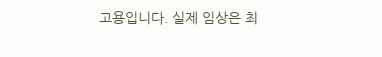고용입니다. 실제 임상은 최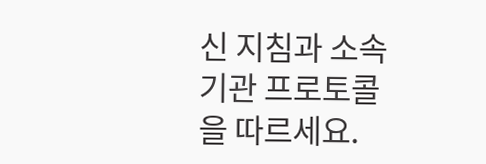신 지침과 소속 기관 프로토콜을 따르세요.